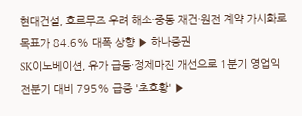현대건설, 호르무즈 우려 해소·중동 재건·원전 계약 가시화로 목표가 84.6% 대폭 상향 ▶ 하나증권
SK이노베이션, 유가 급등·정제마진 개선으로 1분기 영업익 전분기 대비 795% 급증 '초호황' ▶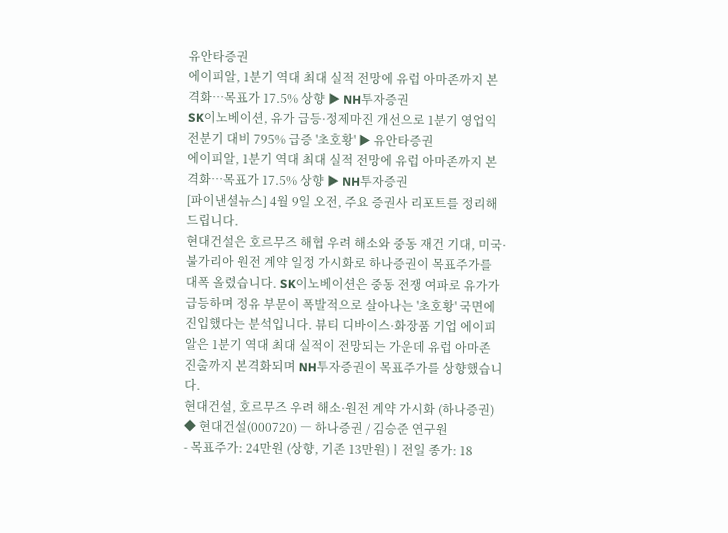유안타증권
에이피알, 1분기 역대 최대 실적 전망에 유럽 아마존까지 본격화…목표가 17.5% 상향 ▶ NH투자증권
SK이노베이션, 유가 급등·정제마진 개선으로 1분기 영업익 전분기 대비 795% 급증 '초호황' ▶ 유안타증권
에이피알, 1분기 역대 최대 실적 전망에 유럽 아마존까지 본격화…목표가 17.5% 상향 ▶ NH투자증권
[파이낸셜뉴스] 4월 9일 오전, 주요 증권사 리포트를 정리해드립니다.
현대건설은 호르무즈 해협 우려 해소와 중동 재건 기대, 미국·불가리아 원전 계약 일정 가시화로 하나증권이 목표주가를 대폭 올렸습니다. SK이노베이션은 중동 전쟁 여파로 유가가 급등하며 정유 부문이 폭발적으로 살아나는 '초호황' 국면에 진입했다는 분석입니다. 뷰티 디바이스·화장품 기업 에이피알은 1분기 역대 최대 실적이 전망되는 가운데 유럽 아마존 진출까지 본격화되며 NH투자증권이 목표주가를 상향했습니다.
현대건설, 호르무즈 우려 해소·원전 계약 가시화 (하나증권)
◆ 현대건설(000720) ― 하나증권 / 김승준 연구원
- 목표주가: 24만원 (상향, 기존 13만원)ㅣ전일 종가: 18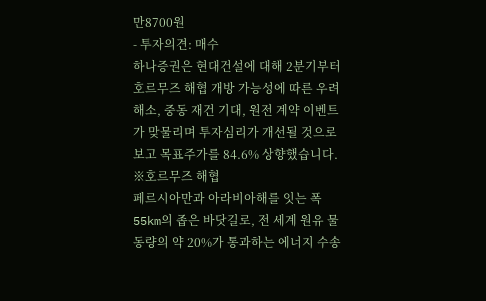만8700원
- 투자의견: 매수
하나증권은 현대건설에 대해 2분기부터 호르무즈 해협 개방 가능성에 따른 우려 해소, 중동 재건 기대, 원전 계약 이벤트가 맞물리며 투자심리가 개선될 것으로 보고 목표주가를 84.6% 상향했습니다.
※호르무즈 해협
페르시아만과 아라비아해를 잇는 폭 55km의 좁은 바닷길로, 전 세계 원유 물동량의 약 20%가 통과하는 에너지 수송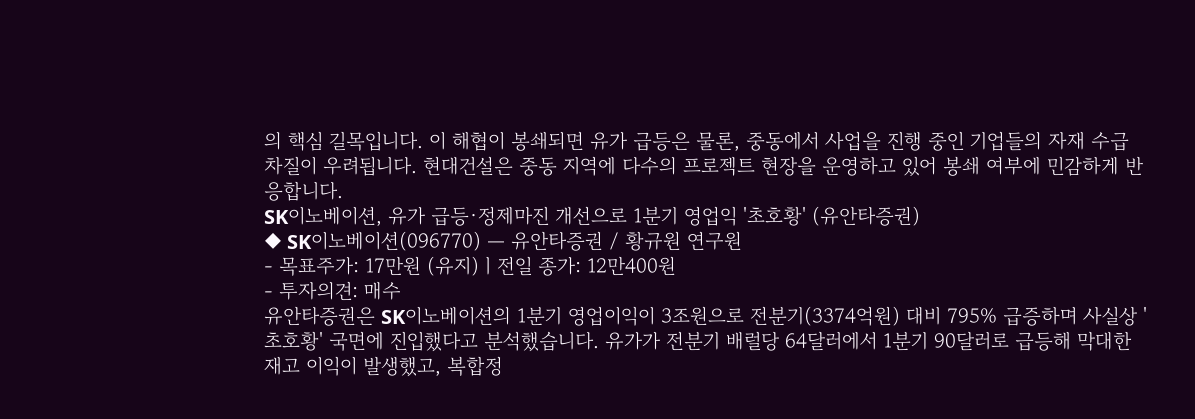의 핵심 길목입니다. 이 해협이 봉쇄되면 유가 급등은 물론, 중동에서 사업을 진행 중인 기업들의 자재 수급 차질이 우려됩니다. 현대건설은 중동 지역에 다수의 프로젝트 현장을 운영하고 있어 봉쇄 여부에 민감하게 반응합니다.
SK이노베이션, 유가 급등·정제마진 개선으로 1분기 영업익 '초호황' (유안타증권)
◆ SK이노베이션(096770) ― 유안타증권 / 황규원 연구원
- 목표주가: 17만원 (유지)ㅣ전일 종가: 12만400원
- 투자의견: 매수
유안타증권은 SK이노베이션의 1분기 영업이익이 3조원으로 전분기(3374억원) 대비 795% 급증하며 사실상 '초호황' 국면에 진입했다고 분석했습니다. 유가가 전분기 배럴당 64달러에서 1분기 90달러로 급등해 막대한 재고 이익이 발생했고, 복합정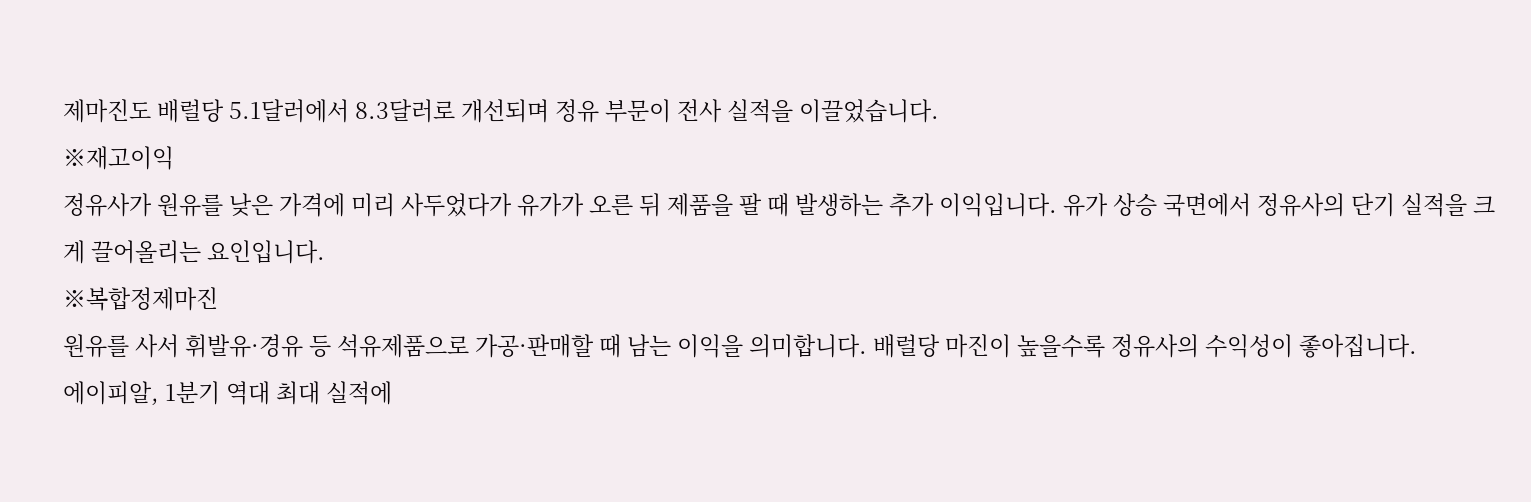제마진도 배럴당 5.1달러에서 8.3달러로 개선되며 정유 부문이 전사 실적을 이끌었습니다.
※재고이익
정유사가 원유를 낮은 가격에 미리 사두었다가 유가가 오른 뒤 제품을 팔 때 발생하는 추가 이익입니다. 유가 상승 국면에서 정유사의 단기 실적을 크게 끌어올리는 요인입니다.
※복합정제마진
원유를 사서 휘발유·경유 등 석유제품으로 가공·판매할 때 남는 이익을 의미합니다. 배럴당 마진이 높을수록 정유사의 수익성이 좋아집니다.
에이피알, 1분기 역대 최대 실적에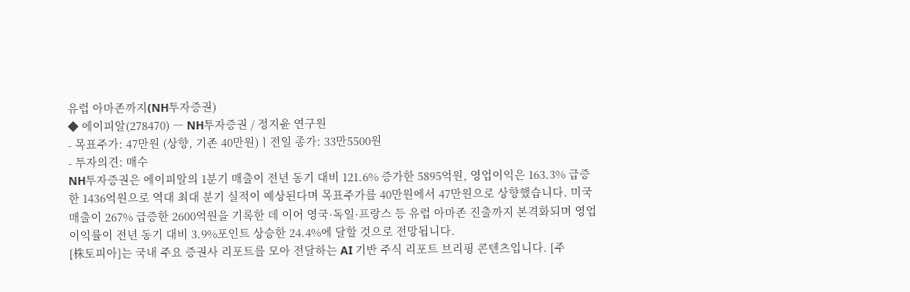유럽 아마존까지(NH투자증권)
◆ 에이피알(278470) ― NH투자증권 / 정지윤 연구원
- 목표주가: 47만원 (상향, 기존 40만원)ㅣ전일 종가: 33만5500원
- 투자의견: 매수
NH투자증권은 에이피알의 1분기 매출이 전년 동기 대비 121.6% 증가한 5895억원, 영업이익은 163.3% 급증한 1436억원으로 역대 최대 분기 실적이 예상된다며 목표주가를 40만원에서 47만원으로 상향했습니다. 미국 매출이 267% 급증한 2600억원을 기록한 데 이어 영국·독일·프랑스 등 유럽 아마존 진출까지 본격화되며 영업이익률이 전년 동기 대비 3.9%포인트 상승한 24.4%에 달할 것으로 전망됩니다.
[株토피아]는 국내 주요 증권사 리포트를 모아 전달하는 AI 기반 주식 리포트 브리핑 콘텐츠입니다. [주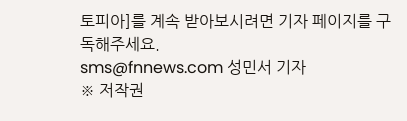토피아]를 계속 받아보시려면 기자 페이지를 구독해주세요.
sms@fnnews.com 성민서 기자
※ 저작권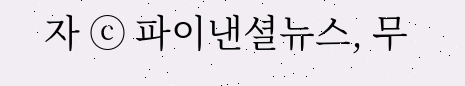자 ⓒ 파이낸셜뉴스, 무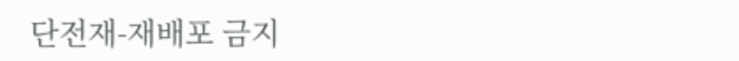단전재-재배포 금지